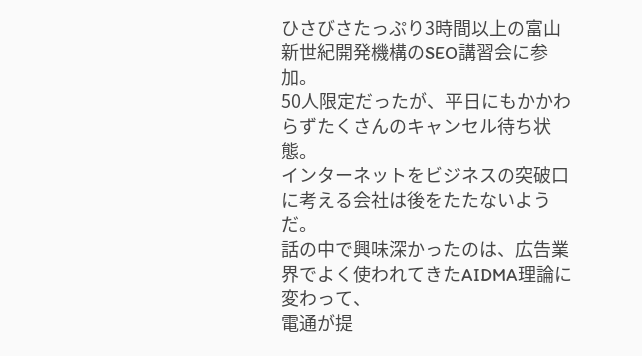ひさびさたっぷり3時間以上の富山新世紀開発機構のSEO講習会に参加。
50人限定だったが、平日にもかかわらずたくさんのキャンセル待ち状態。
インターネットをビジネスの突破口に考える会社は後をたたないようだ。
話の中で興味深かったのは、広告業界でよく使われてきたAIDMA理論に変わって、
電通が提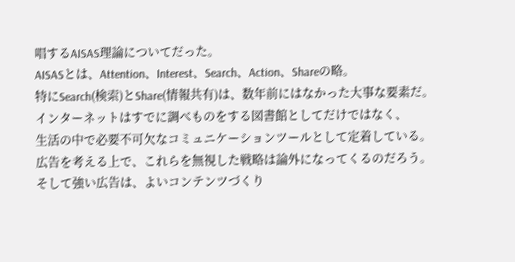唱するAISAS理論についてだった。
AISASとは、Attention、Interest、Search、Action、Shareの略。
特にSearch(検索)とShare(情報共有)は、数年前にはなかった大事な要素だ。
インターネットはすでに調べものをする図書館としてだけではなく、
生活の中で必要不可欠なコミュニケーションツールとして定着している。
広告を考える上で、これらを無視した戦略は論外になってくるのだろう。
そして強い広告は、よいコンテンツづくり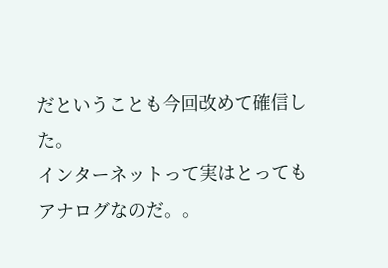だということも今回改めて確信した。
インターネットって実はとってもアナログなのだ。。